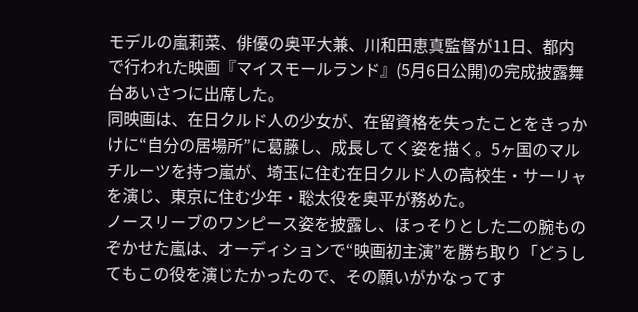モデルの嵐莉菜、俳優の奥平大兼、川和田恵真監督が11日、都内で行われた映画『マイスモールランド』(5月6日公開)の完成披露舞台あいさつに出席した。
同映画は、在日クルド人の少女が、在留資格を失ったことをきっかけに“自分の居場所”に葛藤し、成長してく姿を描く。5ヶ国のマルチルーツを持つ嵐が、埼玉に住む在日クルド人の高校生・サーリャを演じ、東京に住む少年・聡太役を奥平が務めた。
ノースリーブのワンピース姿を披露し、ほっそりとした二の腕ものぞかせた嵐は、オーディションで“映画初主演”を勝ち取り「どうしてもこの役を演じたかったので、その願いがかなってす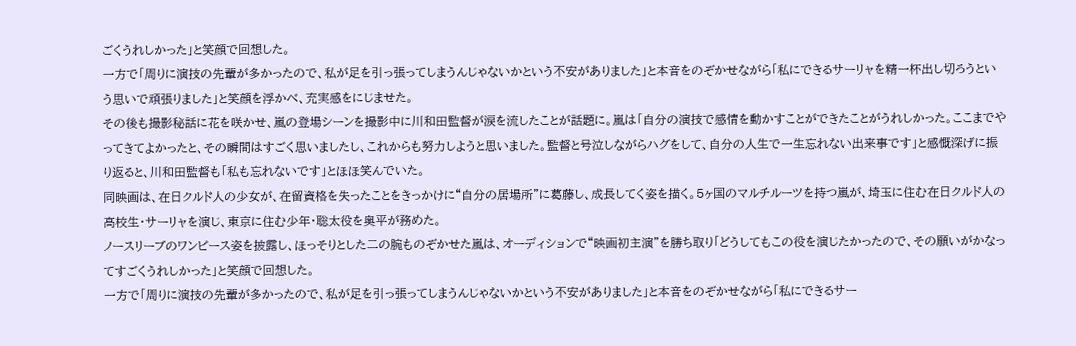ごくうれしかった」と笑顔で回想した。
一方で「周りに演技の先輩が多かったので、私が足を引っ張ってしまうんじゃないかという不安がありました」と本音をのぞかせながら「私にできるサーリャを精一杯出し切ろうという思いで頑張りました」と笑顔を浮かべ、充実感をにじませた。
その後も撮影秘話に花を咲かせ、嵐の登場シーンを撮影中に川和田監督が涙を流したことが話題に。嵐は「自分の演技で感情を動かすことができたことがうれしかった。ここまでやってきてよかったと、その瞬間はすごく思いましたし、これからも努力しようと思いました。監督と号泣しながらハグをして、自分の人生で一生忘れない出来事です」と感慨深げに振り返ると、川和田監督も「私も忘れないです」とほほ笑んでいた。
同映画は、在日クルド人の少女が、在留資格を失ったことをきっかけに“自分の居場所”に葛藤し、成長してく姿を描く。5ヶ国のマルチルーツを持つ嵐が、埼玉に住む在日クルド人の高校生・サーリャを演じ、東京に住む少年・聡太役を奥平が務めた。
ノースリーブのワンピース姿を披露し、ほっそりとした二の腕ものぞかせた嵐は、オーディションで“映画初主演”を勝ち取り「どうしてもこの役を演じたかったので、その願いがかなってすごくうれしかった」と笑顔で回想した。
一方で「周りに演技の先輩が多かったので、私が足を引っ張ってしまうんじゃないかという不安がありました」と本音をのぞかせながら「私にできるサー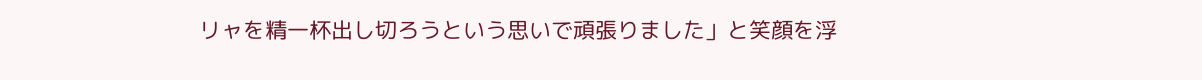リャを精一杯出し切ろうという思いで頑張りました」と笑顔を浮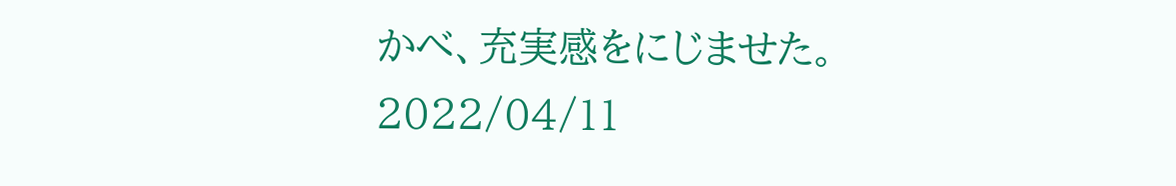かべ、充実感をにじませた。
2022/04/11